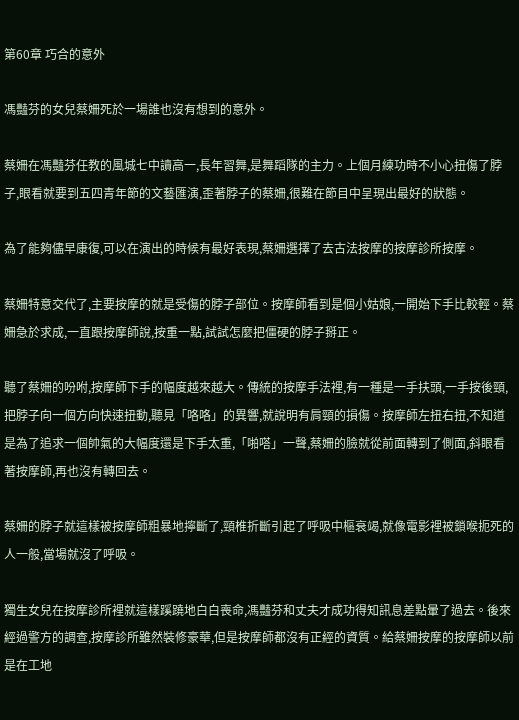第60章 巧合的意外

馮豔芬的女兒蔡姍死於一場誰也沒有想到的意外。

蔡姍在馮豔芬任教的風城七中讀高一,長年習舞,是舞蹈隊的主力。上個月練功時不小心扭傷了脖子,眼看就要到五四青年節的文藝匯演,歪著脖子的蔡姍,很難在節目中呈現出最好的狀態。

為了能夠儘早康復,可以在演出的時候有最好表現,蔡姍選擇了去古法按摩的按摩診所按摩。

蔡姍特意交代了,主要按摩的就是受傷的脖子部位。按摩師看到是個小姑娘,一開始下手比較輕。蔡姍急於求成,一直跟按摩師說,按重一點,試試怎麼把僵硬的脖子掰正。

聽了蔡姍的吩咐,按摩師下手的幅度越來越大。傳統的按摩手法裡,有一種是一手扶頭,一手按後頸,把脖子向一個方向快速扭動,聽見「咯咯」的異響,就說明有肩頸的損傷。按摩師左扭右扭,不知道是為了追求一個帥氣的大幅度還是下手太重,「啪嗒」一聲,蔡姍的臉就從前面轉到了側面,斜眼看著按摩師,再也沒有轉回去。

蔡姍的脖子就這樣被按摩師粗暴地擰斷了,頸椎折斷引起了呼吸中樞衰竭,就像電影裡被鎖喉扼死的人一般,當場就沒了呼吸。

獨生女兒在按摩診所裡就這樣蹊蹺地白白喪命,馮豔芬和丈夫才成功得知訊息差點暈了過去。後來經過警方的調查,按摩診所雖然裝修豪華,但是按摩師都沒有正經的資質。給蔡姍按摩的按摩師以前是在工地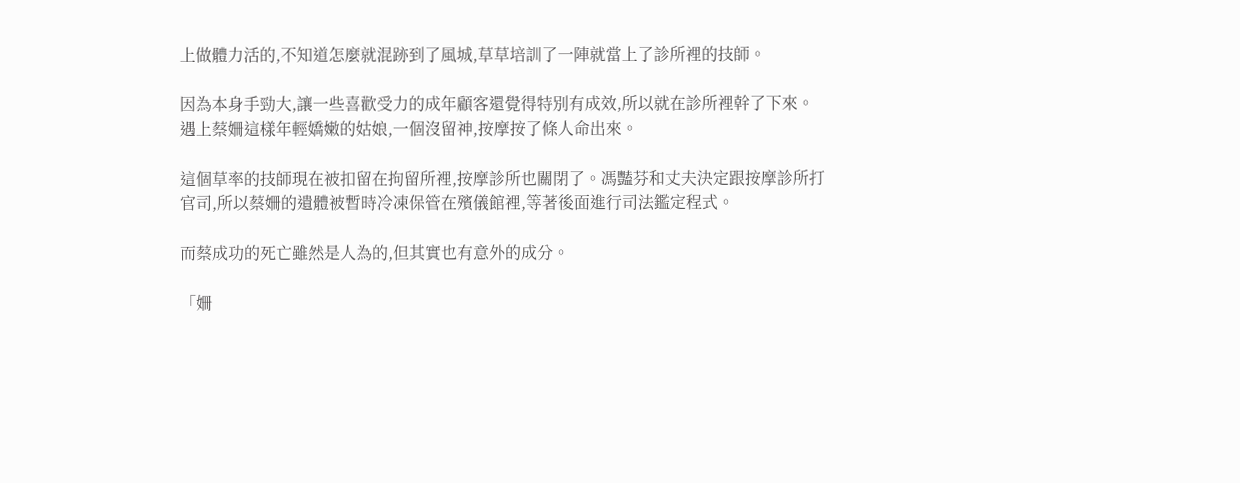上做體力活的,不知道怎麼就混跡到了風城,草草培訓了一陣就當上了診所裡的技師。

因為本身手勁大,讓一些喜歡受力的成年顧客還覺得特別有成效,所以就在診所裡幹了下來。遇上蔡姍這樣年輕嬌嫩的姑娘,一個沒留神,按摩按了條人命出來。

這個草率的技師現在被扣留在拘留所裡,按摩診所也關閉了。馮豔芬和丈夫決定跟按摩診所打官司,所以蔡姍的遺體被暫時冷凍保管在殯儀館裡,等著後面進行司法鑑定程式。

而蔡成功的死亡雖然是人為的,但其實也有意外的成分。

「姍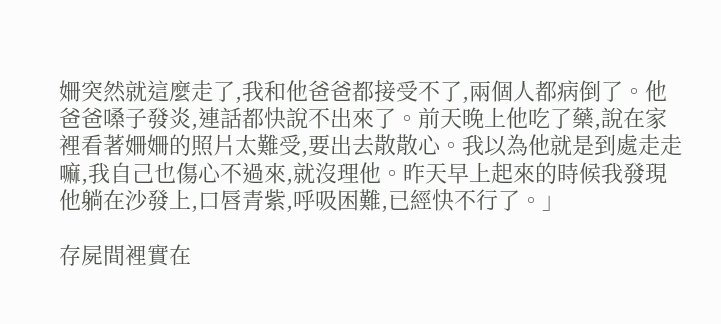姍突然就這麼走了,我和他爸爸都接受不了,兩個人都病倒了。他爸爸嗓子發炎,連話都快說不出來了。前天晚上他吃了藥,說在家裡看著姍姍的照片太難受,要出去散散心。我以為他就是到處走走嘛,我自己也傷心不過來,就沒理他。昨天早上起來的時候我發現他躺在沙發上,口唇青紫,呼吸困難,已經快不行了。」

存屍間裡實在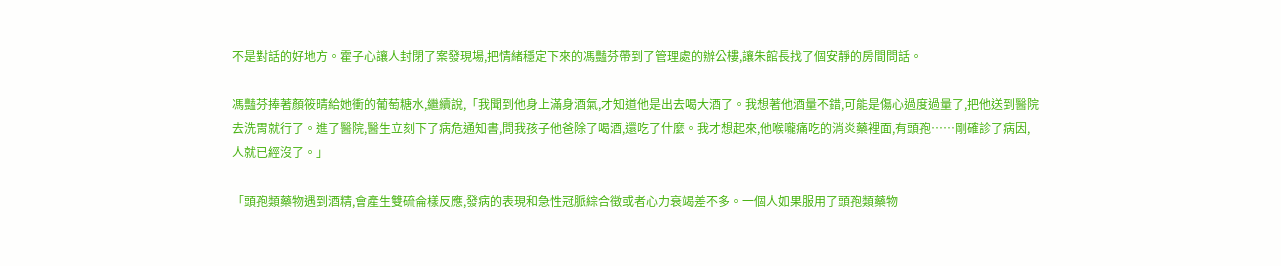不是對話的好地方。霍子心讓人封閉了案發現場,把情緒穩定下來的馮豔芬帶到了管理處的辦公樓,讓朱館長找了個安靜的房間問話。

馮豔芬捧著顏筱晴給她衝的葡萄糖水,繼續說,「我聞到他身上滿身酒氣,才知道他是出去喝大酒了。我想著他酒量不錯,可能是傷心過度過量了,把他送到醫院去洗胃就行了。進了醫院,醫生立刻下了病危通知書,問我孩子他爸除了喝酒,還吃了什麼。我才想起來,他喉嚨痛吃的消炎藥裡面,有頭孢……剛確診了病因,人就已經沒了。」

「頭孢類藥物遇到酒精,會產生雙硫侖樣反應,發病的表現和急性冠脈綜合徵或者心力衰竭差不多。一個人如果服用了頭孢類藥物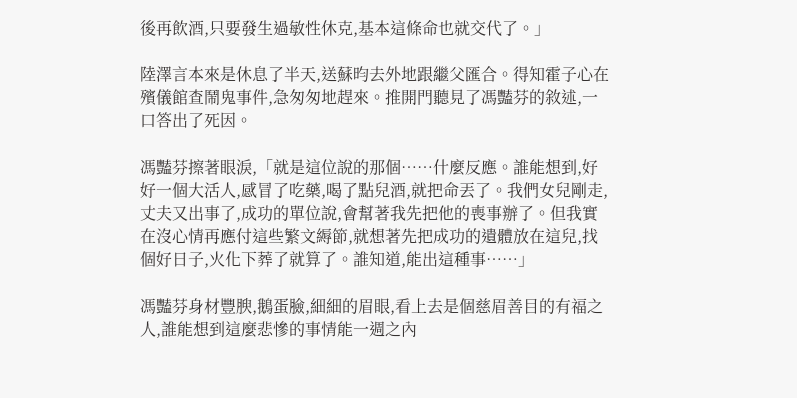後再飲酒,只要發生過敏性休克,基本這條命也就交代了。」

陸澤言本來是休息了半天,送蘇昀去外地跟繼父匯合。得知霍子心在殯儀館查鬧鬼事件,急匆匆地趕來。推開門聽見了馮豔芬的敘述,一口答出了死因。

馮豔芬擦著眼淚,「就是這位說的那個……什麼反應。誰能想到,好好一個大活人,感冒了吃藥,喝了點兒酒,就把命丟了。我們女兒剛走,丈夫又出事了,成功的單位說,會幫著我先把他的喪事辦了。但我實在沒心情再應付這些繁文縟節,就想著先把成功的遺體放在這兒,找個好日子,火化下葬了就算了。誰知道,能出這種事……」

馮豔芬身材豐腴,鵝蛋臉,細細的眉眼,看上去是個慈眉善目的有福之人,誰能想到這麼悲慘的事情能一週之內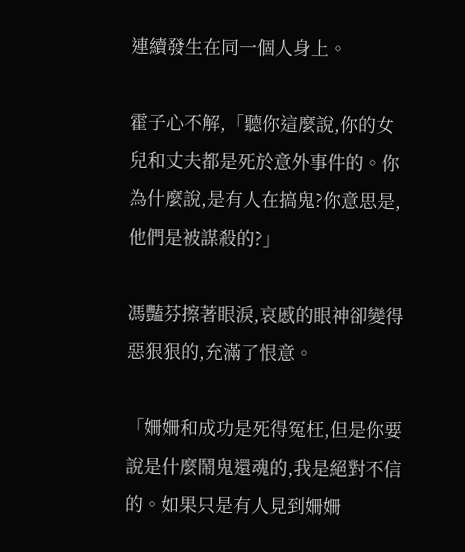連續發生在同一個人身上。

霍子心不解,「聽你這麼說,你的女兒和丈夫都是死於意外事件的。你為什麼說,是有人在搞鬼?你意思是,他們是被謀殺的?」

馮豔芬擦著眼淚,哀慼的眼神卻變得惡狠狠的,充滿了恨意。

「姍姍和成功是死得冤枉,但是你要說是什麼鬧鬼還魂的,我是絕對不信的。如果只是有人見到姍姍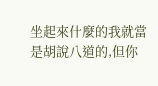坐起來什麼的我就當是胡說八道的,但你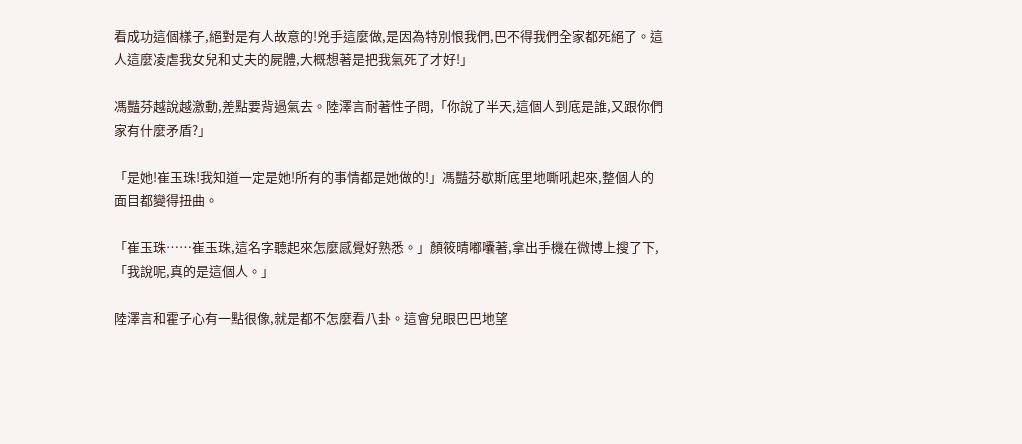看成功這個樣子,絕對是有人故意的!兇手這麼做,是因為特別恨我們,巴不得我們全家都死絕了。這人這麼凌虐我女兒和丈夫的屍體,大概想著是把我氣死了才好!」

馮豔芬越說越激動,差點要背過氣去。陸澤言耐著性子問,「你說了半天,這個人到底是誰,又跟你們家有什麼矛盾?」

「是她!崔玉珠!我知道一定是她!所有的事情都是她做的!」馮豔芬歇斯底里地嘶吼起來,整個人的面目都變得扭曲。

「崔玉珠……崔玉珠,這名字聽起來怎麼感覺好熟悉。」顏筱晴嘟囔著,拿出手機在微博上搜了下,「我說呢,真的是這個人。」

陸澤言和霍子心有一點很像,就是都不怎麼看八卦。這會兒眼巴巴地望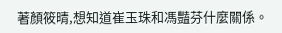著顏筱晴,想知道崔玉珠和馮豔芬什麼關係。